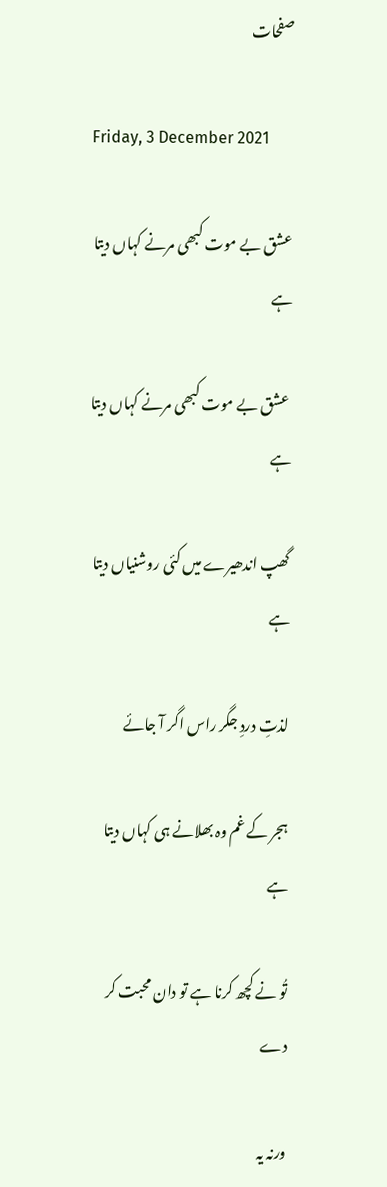صفحات

Friday, 3 December 2021

عشق بے موت کبھی مرنے کہاں دیتا ہے

 عشق بے موت کبھی مرنے کہاں دیتا ہے

گھپ اندھیرے میں کئی روشنیاں دیتا ہے

لذتِ دردِ جگر راس اگر آ جائے

ہجر کے غم وہ بھلانے ہی کہاں دیتا ہے

تُو نے کچھ کرنا ہے تو دان محبت کر دے

ورنہ یہ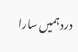درد ہمیں سارا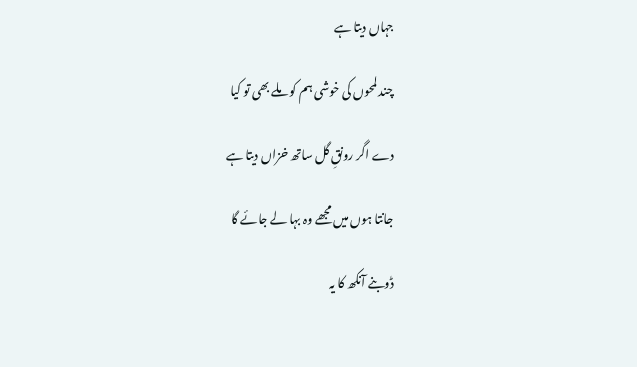جہاں دیتا ہے

چند لمحوں کی خوشی ہم کو ملے بھی تو کیا

دے اگر رونقِ گل ساتھ خزاں دیتا ہے

جانتا ہوں میں مجھے وہ بہا لے جائے گا

ڈوبنے آنکھ کا یہ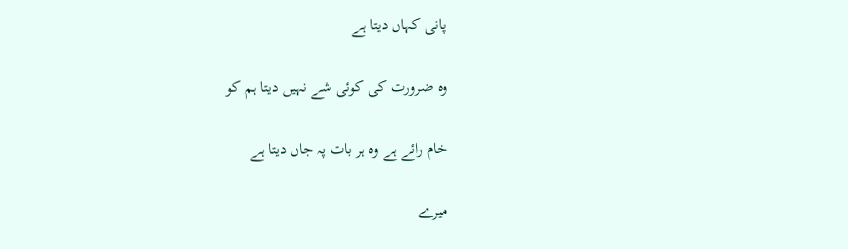پانی کہاں دیتا ہے

وہ ضرورت کی کوئی شے نہیں دیتا ہم کو

خام رائے ہے وہ ہر بات پہ جاں دیتا ہے

میرے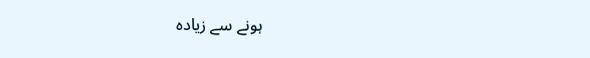ہونے سے زیادہ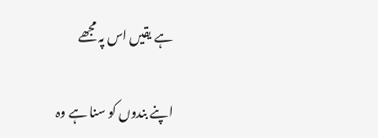ہے یقیں اس پہ مجھے

اپنے بندوں کو سنا ہے وہ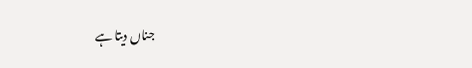جناں دیتا ہے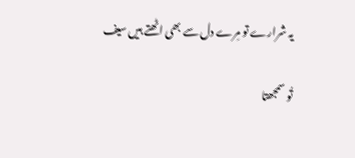یہ شرارے تو مِرے دل سے بھی اٹھتے ہیں سیف

تُو سمجھتا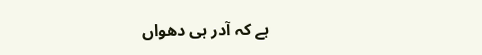ہے کہ آدر ہی دھواں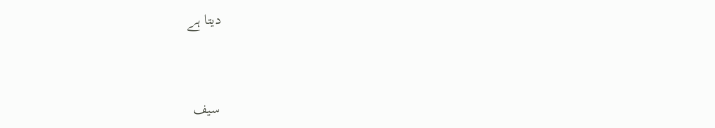دیتا ہے


سیف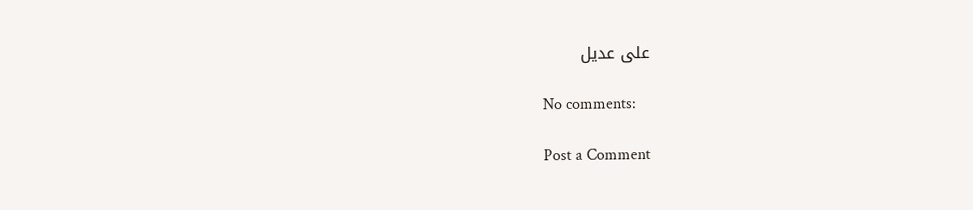علی عدیل

No comments:

Post a Comment